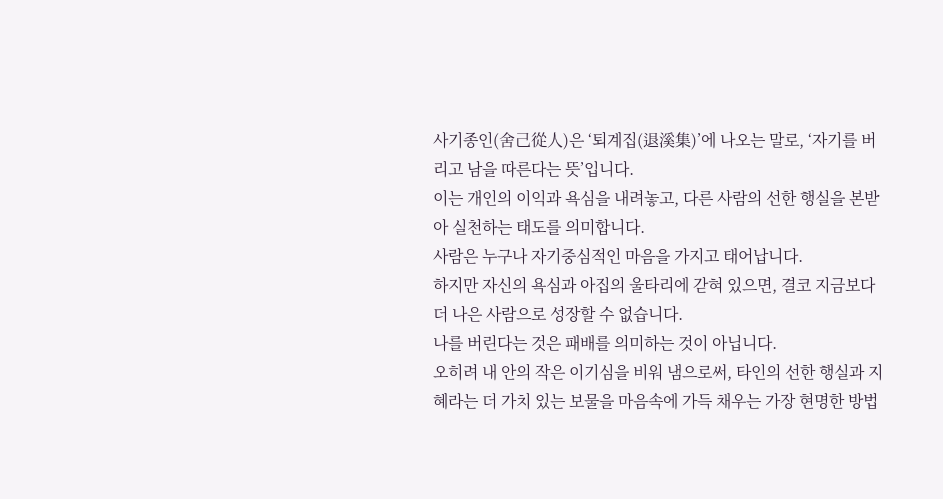사기종인(舍己從人)은 ‘퇴계집(退溪集)’에 나오는 말로, ‘자기를 버리고 남을 따른다는 뜻’입니다.
이는 개인의 이익과 욕심을 내려놓고, 다른 사람의 선한 행실을 본받아 실천하는 태도를 의미합니다.
사람은 누구나 자기중심적인 마음을 가지고 태어납니다.
하지만 자신의 욕심과 아집의 울타리에 갇혀 있으면, 결코 지금보다 더 나은 사람으로 성장할 수 없습니다.
나를 버린다는 것은 패배를 의미하는 것이 아닙니다.
오히려 내 안의 작은 이기심을 비워 냄으로써, 타인의 선한 행실과 지혜라는 더 가치 있는 보물을 마음속에 가득 채우는 가장 현명한 방법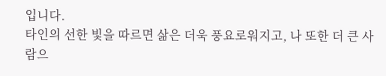입니다.
타인의 선한 빛을 따르면 삶은 더욱 풍요로워지고, 나 또한 더 큰 사람으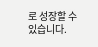로 성장할 수 있습니다.